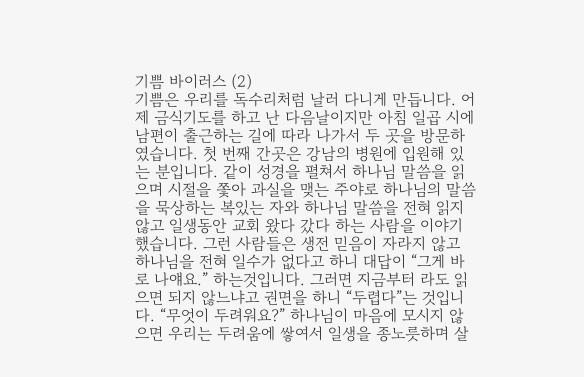기쁨 바이러스 (2)
기쁨은 우리를 독수리처럼 날러 다니게 만듭니다. 어제 금식기도를 하고 난 다음날이지만 아침 일곱 시에 남편이 출근하는 길에 따라 나가서 두 곳을 방문하였습니다. 첫 번째 간곳은 강남의 병원에 입원해 있는 분입니다. 같이 성경을 펼쳐서 하나님 말씀을 읽으며 시절을 쫓아 과실을 맺는 주야로 하나님의 말씀을 묵상하는 복있는 자와 하나님 말씀을 전혀 읽지 않고 일생동안 교회 왔다 갔다 하는 사람을 이야기 했습니다. 그런 사람들은 생전 믿음이 자라지 않고 하나님을 전혀 일수가 없다고 하니 대답이 “그게 바로 나얘요.” 하는것입니다. 그러면 지금부터 라도 읽으면 되지 않느냐고 권면을 하니 “두렵다”는 것입니다. “무엇이 두려워요?” 하나님이 마음에 모시지 않으면 우리는 두려움에 쌓여서 일생을 종노릇하며 살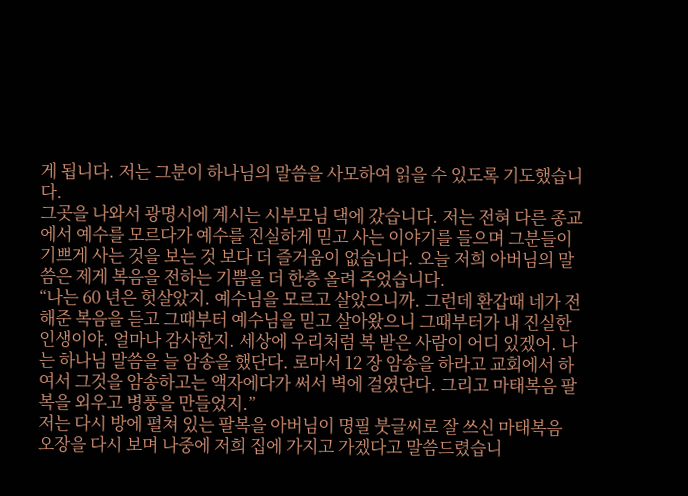게 됩니다. 저는 그분이 하나님의 말씀을 사모하여 읽을 수 있도록 기도했습니다.
그곳을 나와서 광명시에 계시는 시부모님 댁에 갔습니다. 저는 전혀 다른 종교에서 예수를 모르다가 예수를 진실하게 믿고 사는 이야기를 들으며 그분들이 기쁘게 사는 것을 보는 것 보다 더 즐거움이 없습니다. 오늘 저희 아버님의 말씀은 제게 복음을 전하는 기쁨을 더 한층 올려 주었습니다.
“나는 60 년은 헛살았지. 예수님을 모르고 살았으니까. 그런데 환갑때 네가 전해준 복음을 듣고 그때부터 예수님을 믿고 살아왔으니 그때부터가 내 진실한 인생이야. 얼마나 감사한지. 세상에 우리처럼 복 받은 사람이 어디 있겠어. 나는 하나님 말씀을 늘 암송을 했단다. 로마서 12 장 암송을 하라고 교회에서 하여서 그것을 암송하고는 액자에다가 써서 벽에 걸였단다. 그리고 마태복음 팔복을 외우고 병풍을 만들었지.”
저는 다시 방에 펼쳐 있는 팔복을 아버님이 명필 붓글씨로 잘 쓰신 마태복음 오장을 다시 보며 나중에 저희 집에 가지고 가겠다고 말씀드렸습니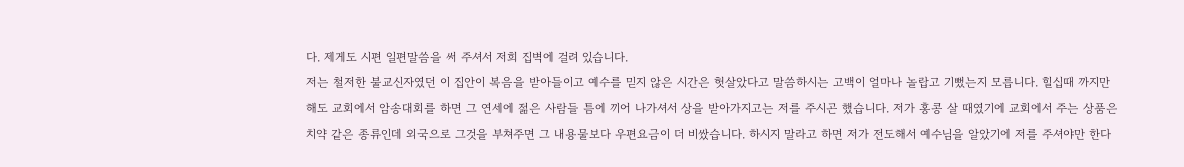다. 제게도 시편 일편말씀을 써 주셔서 저희 집벽에 걸려 있습니다.
저는 철저한 불교신자였던 이 집안이 복음을 받아들이고 예수를 믿지 않은 시간은 헛살았다고 말씀하시는 고백이 얼마나 놀랍고 기뻤는지 모릅니다. 힐십때 까지만 해도 교회에서 암송대회를 하면 그 연세에 젊은 사람들 틈에 끼어 나가셔서 상을 받아가지고는 저를 주시곤 했습니다. 저가 홍콩 살 때였기에 교회에서 주는 상품은 치약 같은 종류인데 외국으로 그것을 부쳐주면 그 내용물보다 우편요금이 더 비쌌습니다. 하시지 말라고 하면 저가 전도해서 예수님을 알았기에 저를 주셔야만 한다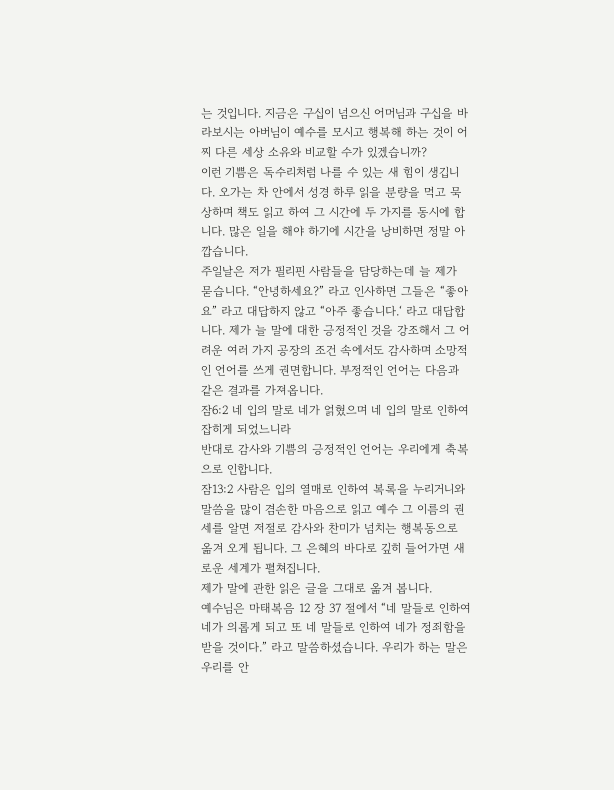는 것입니다. 지금은 구십이 넘으신 어머님과 구십을 바라보시는 아버님이 예수를 모시고 행복해 하는 것이 어찌 다른 세상 소유와 비교할 수가 있겠습니까?
이런 기쁨은 독수리처럼 나를 수 있는 새 힘이 생깁니다. 오가는 차 안에서 성경 하루 읽을 분량을 먹고 묵상하며 책도 읽고 하여 그 시간에 두 가지를 동시에 합니다. 많은 일을 해야 하기에 시간을 낭비하면 정말 아깝습니다.
주일날은 저가 필리핀 사람들을 담당하는데 늘 제가 묻습니다. “안녕하세요?” 라고 인사하면 그들은 “좋아요” 라고 대답하지 않고 “아주 좋습니다.‘ 라고 대답합니다. 제가 늘 말에 대한 긍정적인 것을 강조해서 그 어려운 여러 가지 공장의 조건 속에서도 감사하며 소망적인 언어를 쓰게 권면합니다. 부정적인 언어는 다음과 같은 결과를 가져옵니다.
잠6:2 네 입의 말로 네가 얽혔으며 네 입의 말로 인하여 잡히게 되었느니라
반대로 감사와 기쁨의 긍정적인 언어는 우리에게 축복으로 인합니다.
잠13:2 사람은 입의 열매로 인하여 복록을 누리거니와
말씀을 많이 겸손한 마음으로 읽고 예수 그 이름의 권세를 알면 저절로 감사와 찬미가 넘치는 행복동으로 옮겨 오게 됩니다. 그 은혜의 바다로 깊히 들어가면 새로운 세계가 펼쳐집니다.
제가 말에 관한 읽은 글을 그대로 옮겨 봅니다.
예수님은 마태복음 12 장 37 절에서 “네 말들로 인하여 네가 의롭게 되고 또 네 말들로 인하여 네가 정죄함을 받을 것이다.” 라고 말씀하셨습니다. 우리가 하는 말은 우리를 안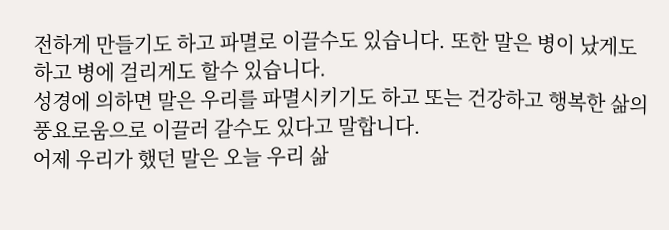전하게 만들기도 하고 파멸로 이끌수도 있습니다. 또한 말은 병이 났게도 하고 병에 걸리게도 할수 있습니다.
성경에 의하면 말은 우리를 파멸시키기도 하고 또는 건강하고 행복한 삶의 풍요로움으로 이끌러 갈수도 있다고 말합니다.
어제 우리가 했던 말은 오늘 우리 삶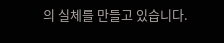의 실체를 만들고 있습니다.